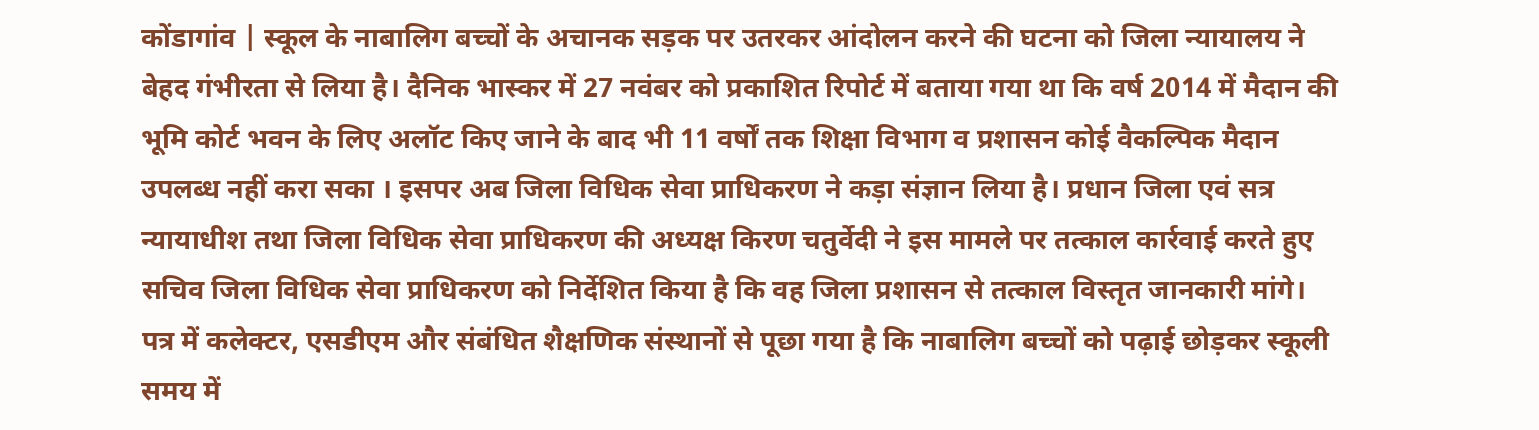कोंडागांव | स्कूल के नाबालिग बच्चों के अचानक सड़क पर उतरकर आंदोलन करने की घटना को जिला न्यायालय ने बेहद गंभीरता से लिया है। दैनिक भास्कर में 27 नवंबर को प्रकाशित रिपोर्ट में बताया गया था कि वर्ष 2014 में मैदान की भूमि कोर्ट भवन के लिए अलॉट किए जाने के बाद भी 11 वर्षों तक शिक्षा विभाग व प्रशासन कोई वैकल्पिक मैदान उपलब्ध नहीं करा सका । इसपर अब जिला विधिक सेवा प्राधिकरण ने कड़ा संज्ञान लिया है। प्रधान जिला एवं सत्र न्यायाधीश तथा जिला विधिक सेवा प्राधिकरण की अध्यक्ष किरण चतुर्वेदी ने इस मामले पर तत्काल कार्रवाई करते हुए सचिव जिला विधिक सेवा प्राधिकरण को निर्देशित किया है कि वह जिला प्रशासन से तत्काल विस्तृत जानकारी मांगे। पत्र में कलेक्टर, एसडीएम और संबंधित शैक्षणिक संस्थानों से पूछा गया है कि नाबालिग बच्चों को पढ़ाई छोड़कर स्कूली समय में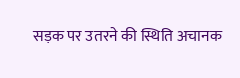सड़क पर उतरने की स्थिति अचानक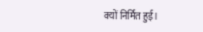क्यों निर्मित हुई।